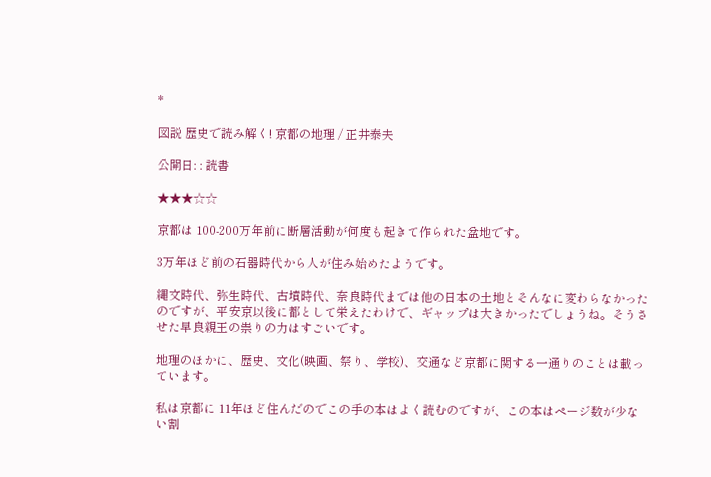*

図説 歴史で読み解く! 京都の地理 / 正井泰夫

公開日: : 読書

★★★☆☆

京都は 100-200万年前に断層活動が何度も起きて作られた盆地です。

3万年ほど前の石器時代から人が住み始めたようです。

縄文時代、弥生時代、古墳時代、奈良時代までは他の日本の土地とそんなに変わらなかったのですが、平安京以後に都として栄えたわけで、ギャップは大きかったでしょうね。そうさせた早良親王の祟りの力はすごいです。

地理のほかに、歴史、文化(映画、祭り、学校)、交通など京都に関する一通りのことは載っています。

私は京都に 11年ほど住んだのでこの手の本はよく読むのですが、この本はページ数が少ない割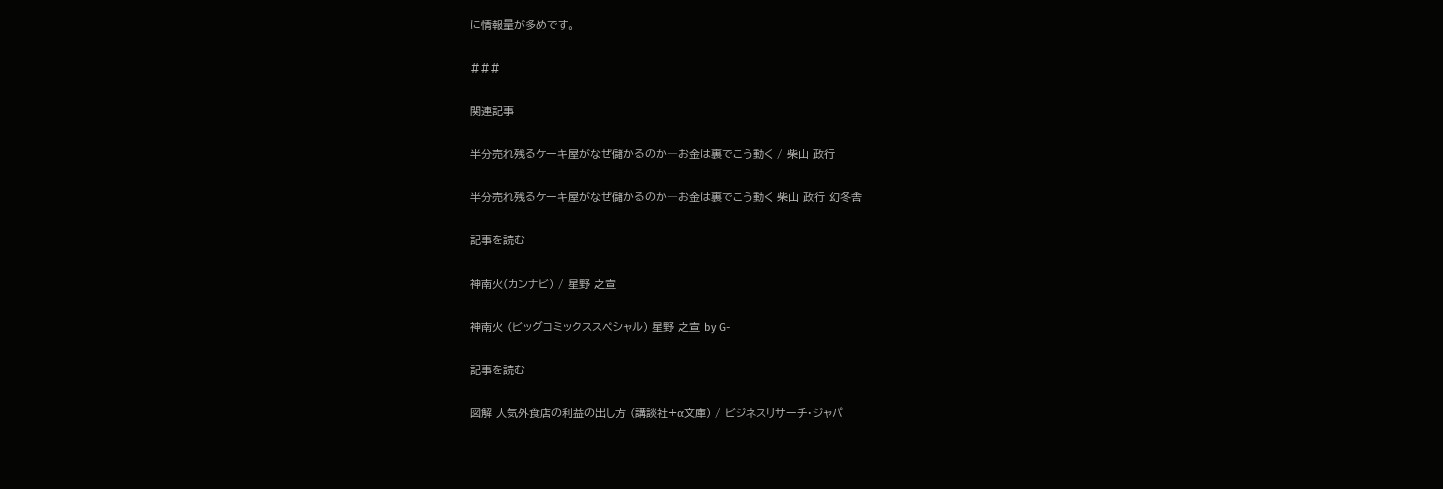に情報量が多めです。

###

関連記事

半分売れ残るケーキ屋がなぜ儲かるのか―お金は裏でこう動く / 柴山 政行

半分売れ残るケーキ屋がなぜ儲かるのか―お金は裏でこう動く 柴山 政行 幻冬舎

記事を読む

神南火(カンナビ) / 星野 之宣

神南火 (ビッグコミックススペシャル) 星野 之宣 by G-

記事を読む

図解 人気外食店の利益の出し方 (講談社+α文庫) / ビジネスリサーチ・ジャパ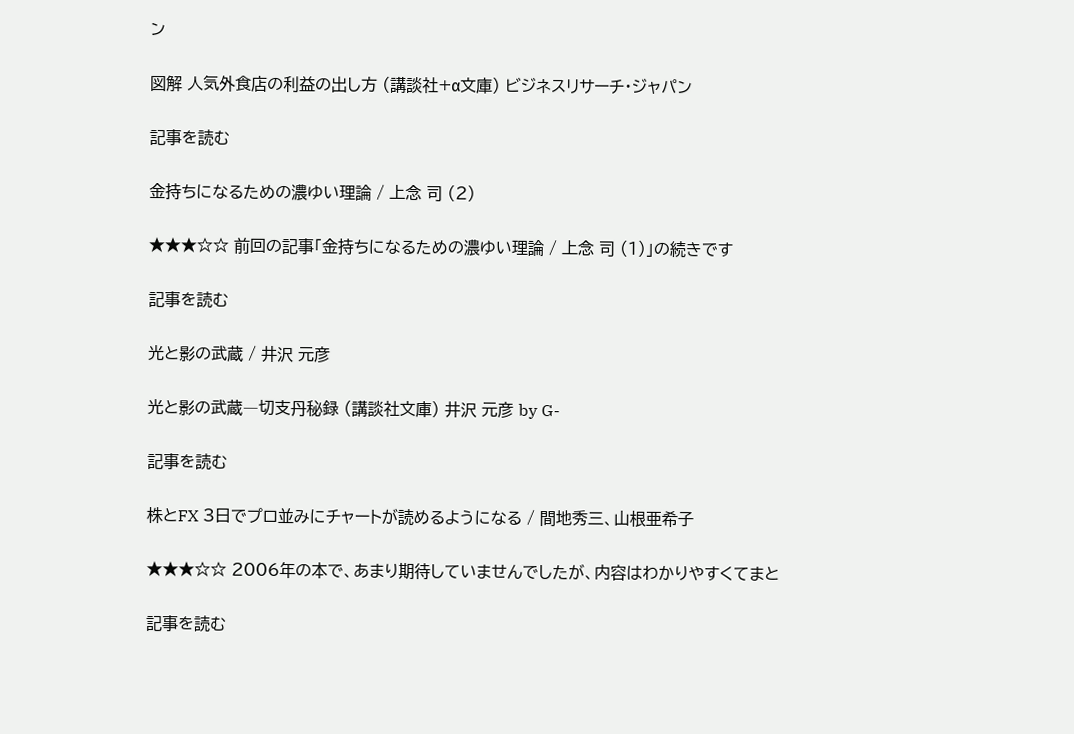ン

図解 人気外食店の利益の出し方 (講談社+α文庫) ビジネスリサーチ・ジャパン

記事を読む

金持ちになるための濃ゆい理論 / 上念 司 (2)

★★★☆☆ 前回の記事「金持ちになるための濃ゆい理論 / 上念 司 (1)」の続きです

記事を読む

光と影の武蔵 / 井沢 元彦

光と影の武蔵―切支丹秘録 (講談社文庫) 井沢 元彦 by G-

記事を読む

株とFX 3日でプロ並みにチャートが読めるようになる / 間地秀三、山根亜希子

★★★☆☆ 2006年の本で、あまり期待していませんでしたが、内容はわかりやすくてまと

記事を読む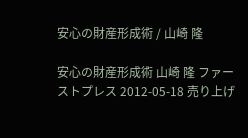安心の財産形成術 / 山崎 隆

安心の財産形成術 山崎 隆 ファーストプレス 2012-05-18 売り上げ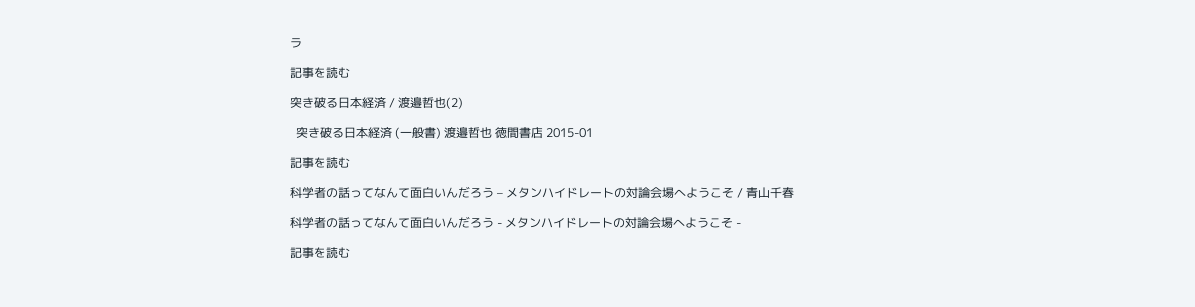ラ

記事を読む

突き破る日本経済 / 渡邉哲也(2)

  突き破る日本経済 (一般書) 渡邉哲也 徳間書店 2015-01

記事を読む

科学者の話ってなんて面白いんだろう – メタンハイドレートの対論会場へようこそ / 青山千春

科学者の話ってなんて面白いんだろう - メタンハイドレートの対論会場へようこそ -

記事を読む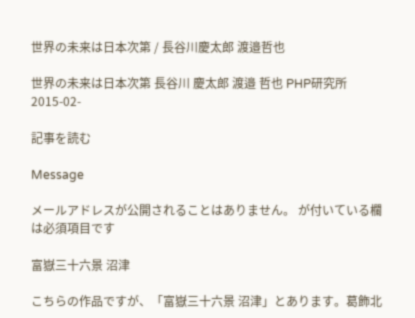世界の未来は日本次第 / 長谷川慶太郎 渡邉哲也

世界の未来は日本次第 長谷川 慶太郎 渡邉 哲也 PHP研究所 2015-02-

記事を読む

Message

メールアドレスが公開されることはありません。 が付いている欄は必須項目です

富嶽三十六景 沼津

こちらの作品ですが、「富嶽三十六景 沼津」とあります。葛飾北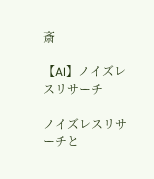斎

【AI】ノイズレスリサーチ

ノイズレスリサーチと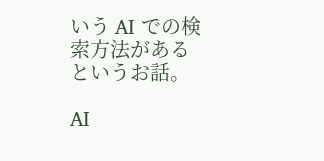いう AI での検索方法があるというお話。

AI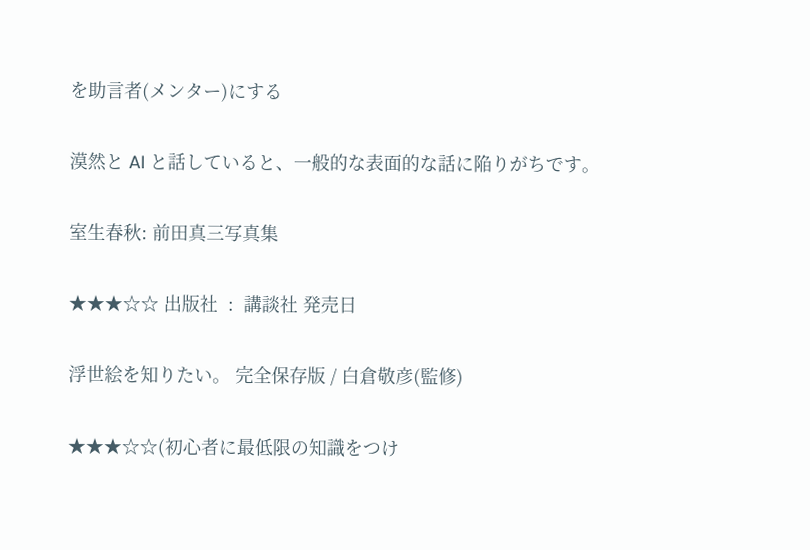を助言者(メンター)にする

漠然と AI と話していると、一般的な表面的な話に陥りがちです。

室生春秋: 前田真三写真集

★★★☆☆ 出版社  :  講談社 発売日

浮世絵を知りたい。 完全保存版 / 白倉敬彦(監修)

★★★☆☆(初心者に最低限の知識をつけ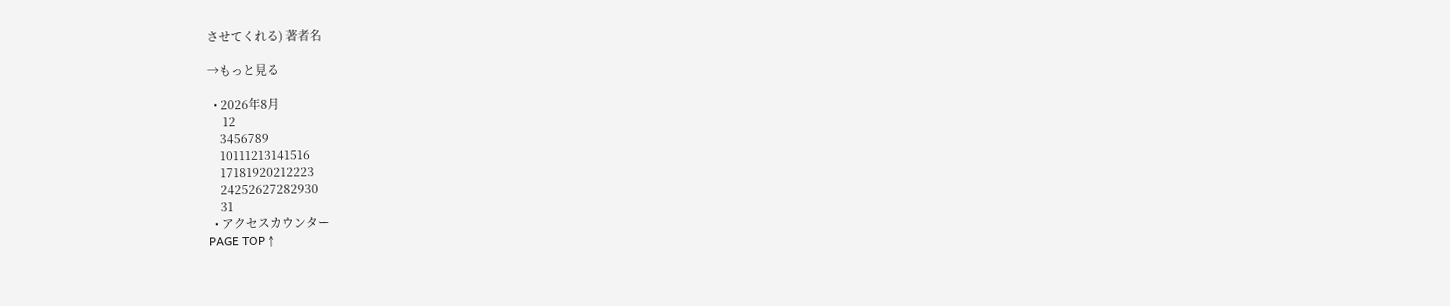させてくれる) 著者名

→もっと見る

  • 2026年8月
     12
    3456789
    10111213141516
    17181920212223
    24252627282930
    31
  • アクセスカウンター
PAGE TOP ↑